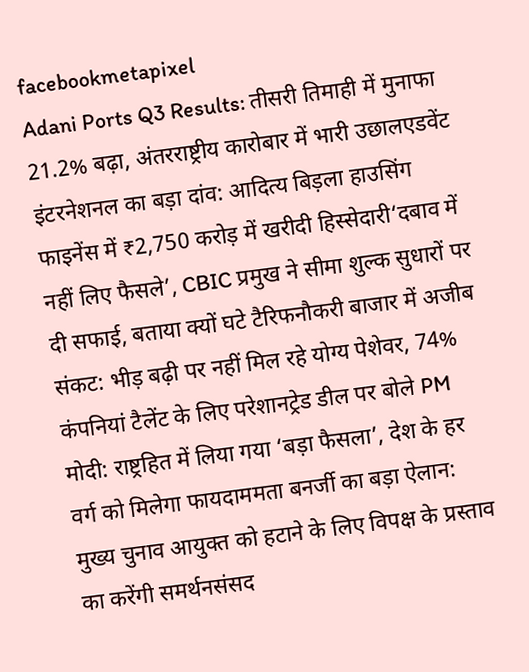facebookmetapixel
Adani Ports Q3 Results: तीसरी तिमाही में मुनाफा 21.2% बढ़ा, अंतरराष्ट्रीय कारोबार में भारी उछालएडवेंट इंटरनेशनल का बड़ा दांव: आदित्य बिड़ला हाउसिंग फाइनेंस में ₹2,750 करोड़ में खरीदी हिस्सेदारी‘दबाव में नहीं लिए फैसले’, CBIC प्रमुख ने सीमा शुल्क सुधारों पर दी सफाई, बताया क्यों घटे टैरिफनौकरी बाजार में अजीब संकट: भीड़ बढ़ी पर नहीं मिल रहे योग्य पेशेवर, 74% कंपनियां टैलेंट के लिए परेशानट्रेड डील पर बोले PM मोदी: राष्ट्रहित में लिया गया ‘बड़ा फैसला’, देश के हर वर्ग को मिलेगा फायदाममता बनर्जी का बड़ा ऐलान: मुख्य चुनाव आयुक्त को हटाने के लिए विपक्ष के प्रस्ताव का करेंगी समर्थनसंसद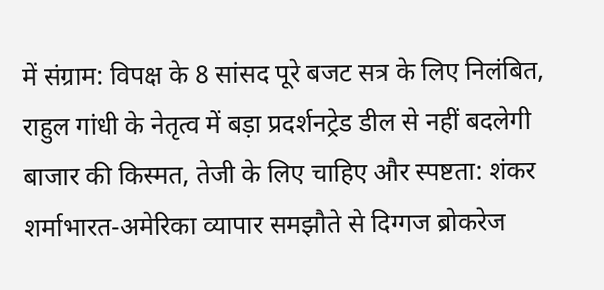में संग्राम: विपक्ष के 8 सांसद पूरे बजट सत्र के लिए निलंबित, राहुल गांधी के नेतृत्व में बड़ा प्रदर्शनट्रेड डील से नहीं बदलेगी बाजार की किस्मत, तेजी के लिए चाहिए और स्पष्टता: शंकर शर्माभारत-अमेरिका व्यापार समझौते से दिग्गज ब्रोकरेज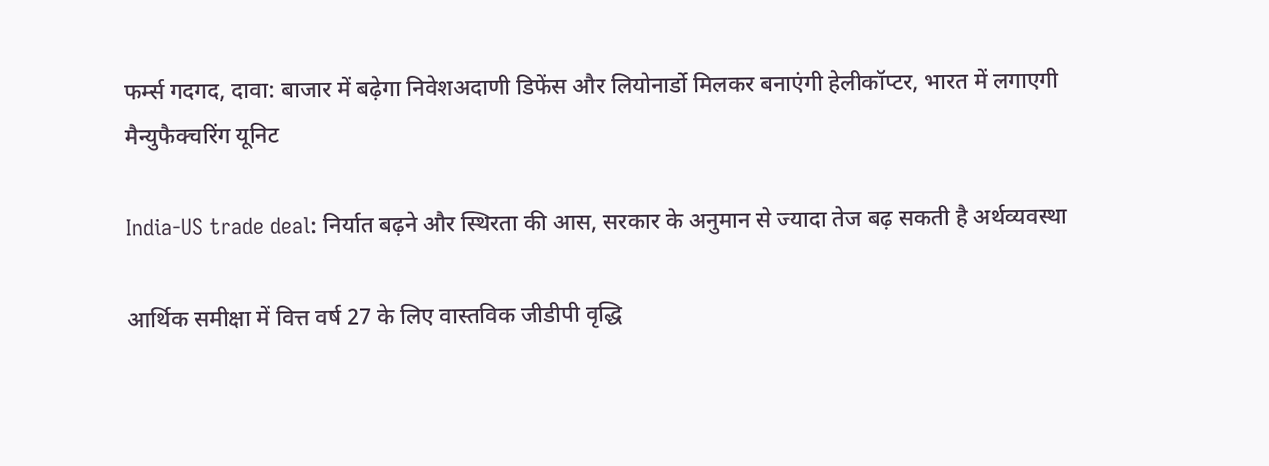फर्म्स गदगद, दावा: बाजार में बढ़ेगा निवेशअदाणी डिफेंस और लियोनार्डो मिलकर बनाएंगी हेलीकॉप्टर, भारत में लगाएगी मैन्युफैक्चरिंग यूनिट

India-US trade deal: निर्यात बढ़ने और स्थिरता की आस, सरकार के अनुमान से ज्यादा तेज बढ़ सकती है अर्थव्यवस्था

आर्थिक समीक्षा में वित्त वर्ष 27 के लिए वास्तविक जीडीपी वृद्धि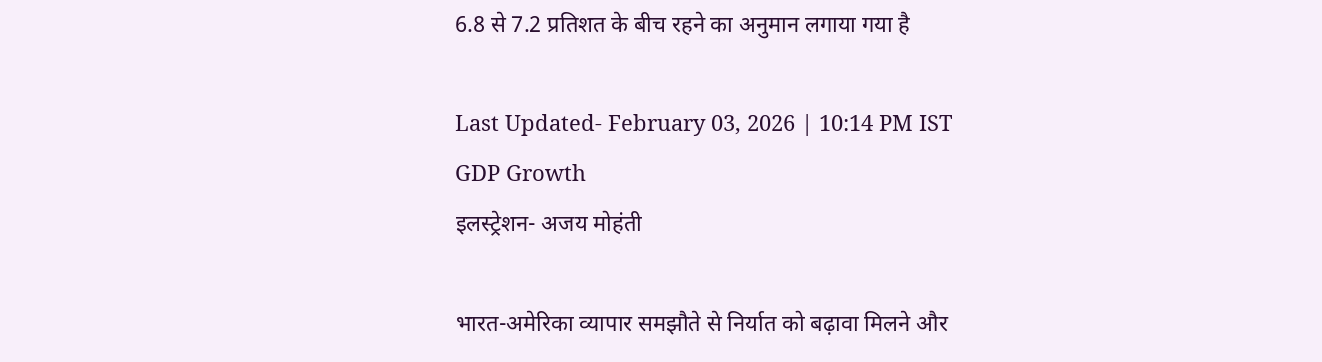6.8 से 7.2 प्रतिशत के बीच रहने का अनुमान लगाया गया है

Last Updated- February 03, 2026 | 10:14 PM IST
GDP Growth
इलस्ट्रेशन- अजय मोहंती

भारत-अमेरिका व्यापार समझौते से निर्यात को बढ़ावा मिलने और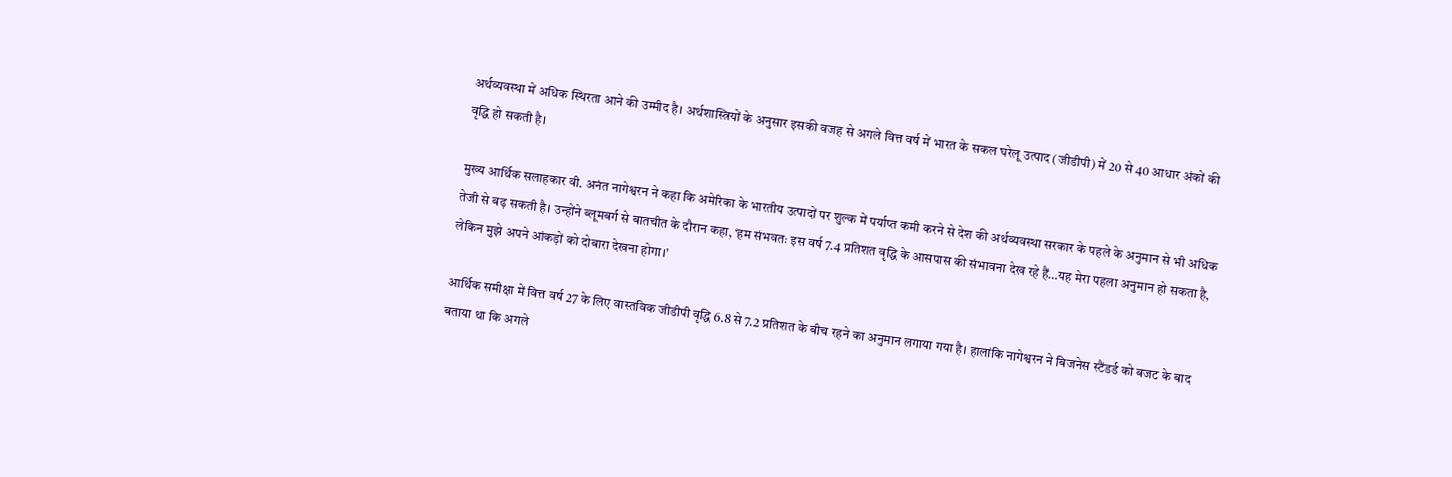अर्थव्यवस्था में अधिक स्थिरता आने की उम्मीद है। अर्थशास्त्रियों के अनुसार इसकी वजह से अगले वित्त वर्ष में भारत के सकल घरेलू उत्पाद (जीडीपी) में 20 से 40 आधार अंकों की वृद्धि हो सकती है।

मुख्य आर्थिक सलाहकार वी. अनंत नागेश्वरन ने कहा कि अमेरिका के भारतीय उत्पादों पर शुल्क में पर्याप्त कमी करने से देश की अर्थव्यवस्था सरकार के पहले के अनुमान से भी अधिक तेजी से बढ़ सकती है। उन्होंने ब्लूमबर्ग से बातचीत के दौरान कहा, ‘हम संभवतः इस वर्ष 7.4 प्रतिशत वृद्धि के आसपास की संभावना देख रहे हैं…यह मेरा पहला अनुमान हो सकता है, लेकिन मुझे अपने आंकड़ों को दोबारा देखना होगा।’

आर्थिक समीक्षा में वित्त वर्ष 27 के लिए वास्तविक जीडीपी वृद्धि 6.8 से 7.2 प्रतिशत के बीच रहने का अनुमान लगाया गया है। हालांकि नागेश्वरन ने बिजनेस स्टैंडर्ड को बजट के बाद बताया था कि अगले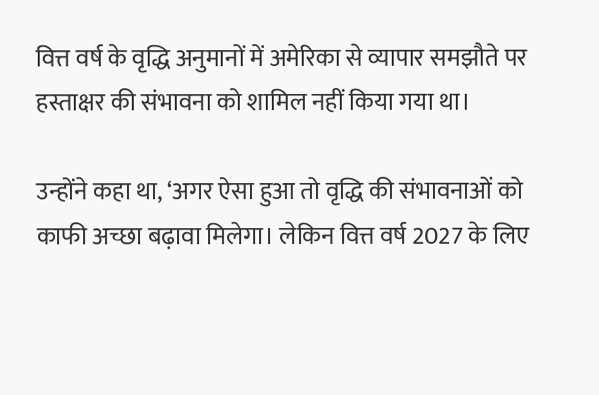वित्त वर्ष के वृद्धि अनुमानों में अमेरिका से व्यापार समझौते पर हस्ताक्षर की संभावना को शामिल नहीं किया गया था।

उन्होंने कहा था, ‘अगर ऐसा हुआ तो वृद्धि की संभावनाओं को काफी अच्छा बढ़ावा मिलेगा। लेकिन वित्त वर्ष 2027 के लिए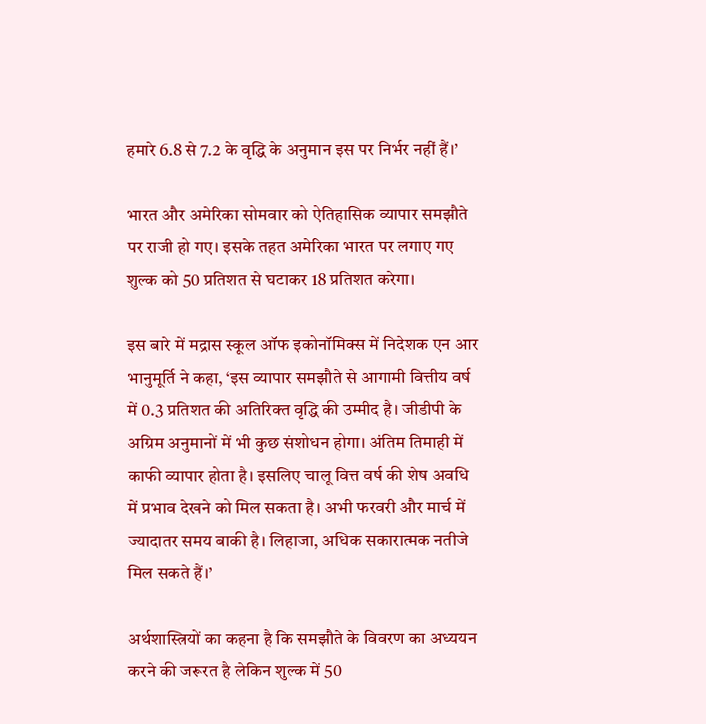हमारे 6.8 से 7.2 के वृद्धि के अनुमान इस पर निर्भर नहीं हैं।’

भारत और अमेरिका सोमवार को ऐतिहासिक व्यापार समझौते पर राजी हो गए। इसके तहत अमेरिका भारत पर लगाए गए शुल्क को 50 प्रतिशत से घटाकर 18 प्रतिशत करेगा।

इस बारे में मद्रास स्कूल ऑफ इकोनॉमिक्स में निदेशक एन आर भानुमूर्ति ने कहा, ‘इस व्यापार समझौते से आगामी वित्तीय वर्ष में 0.3 प्रतिशत की अतिरिक्त वृद्धि की उम्मीद है। जीडीपी के अग्रिम अनुमानों में भी कुछ संशोधन होगा। अंतिम तिमाही में काफी व्यापार होता है। इसलिए चालू वित्त वर्ष की शेष अवधि में प्रभाव देखने को मिल सकता है। अभी फरवरी और मार्च में ज्यादातर समय बाकी है। लिहाजा, अधिक सकारात्मक नतीजे मिल सकते हैं।’

अर्थशास्त्रियों का कहना है कि समझौते के विवरण का अध्ययन करने की जरूरत है लेकिन शुल्क में 50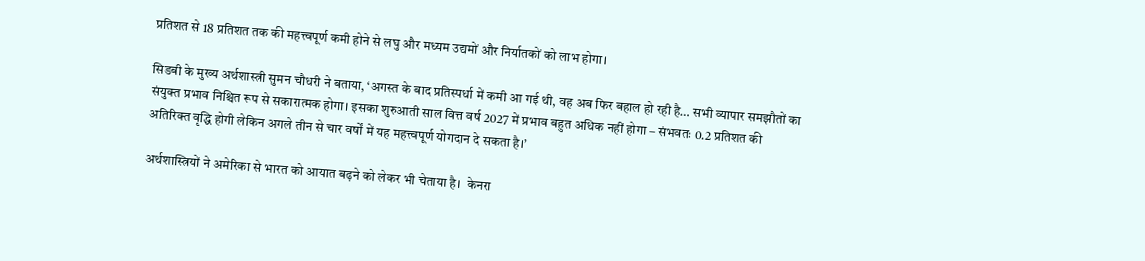प्रतिशत से 18 प्रतिशत तक की महत्त्वपूर्ण कमी होने से लघु और मध्यम उद्यमों और निर्यातकों को लाभ होगा।

सिडबी के मुख्य अर्थशास्त्री सुमन चौधरी ने बताया, ‘अगस्त के बाद प्रतिस्पर्धा में कमी आ गई थी, वह अब फिर बहाल हो रही है… सभी व्यापार समझौतों का संयुक्त प्रभाव निश्चित रूप से सकारात्मक होगा। इसका शुरुआती साल वित्त वर्ष 2027 में प्रभाव बहुत अधिक नहीं होगा – संभवतः 0.2 प्रतिशत की अतिरिक्त वृद्धि होगी लेकिन अगले तीन से चार वर्षों में यह महत्त्वपूर्ण योगदान दे सकता है।’

अर्थशास्त्रियों ने अमेरिका से भारत को आयात बढ़ने को लेकर भी चेताया है।  केनरा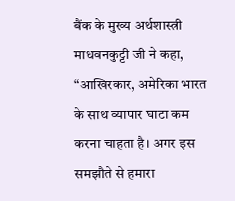बैंक के मुख्य अर्थशास्त्री माधवनकुट्टी जी ने कहा, “आखिरकार, अमेरिका भारत के साथ व्यापार घाटा कम करना चाहता है। अगर इस समझौते से हमारा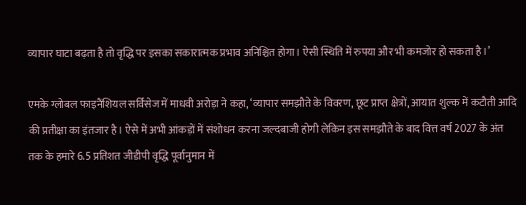व्यापार घाटा बढ़ता है तो वृद्धि पर इसका सकारात्मक प्रभाव अनिश्चित होगा। ऐसी स्थिति में रुपया और भी कमजोर हो सकता है।’

एमके ग्लोबल फाइनैंशियल सर्विसेज में माधवी अरोड़ा ने कहा, ‘व्यापार समझौते के विवरण, छूट प्राप्त क्षेत्रों, आयात शुल्क में कटौती आदि की प्रतीक्षा का इंतजार है। ऐसे में अभी आंकड़ों में संशोधन करना जल्दबाजी होगी लेकिन इस समझौते के बाद वित्त वर्ष 2027 के अंत तक के हमारे 6.5 प्रतिशत जीडीपी वृद्धि पूर्वानुमान में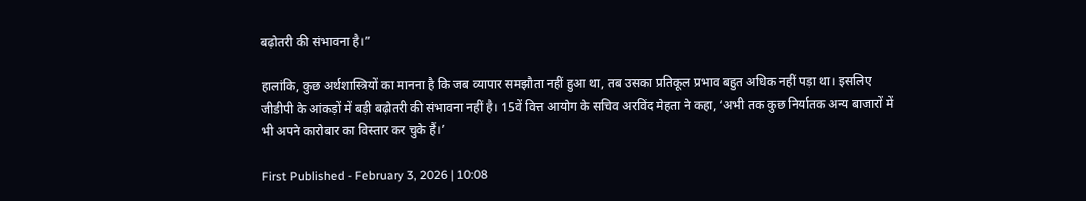बढ़ोतरी की संभावना है।”

हालांकि, कुछ अर्थशास्त्रियों का मानना है कि जब व्यापार समझौता नहीं हुआ था, तब उसका प्रतिकूल प्रभाव बहुत अधिक नहीं पड़ा था। इसलिए जीडीपी के आंकड़ों में बड़ी बढ़ोतरी की संभावना नहीं है। 15वें वित्त आयोग के सचिव अरविंद मेहता ने कहा, ‘अभी तक कुछ निर्यातक अन्य बाजारों में भी अपने कारोबार का विस्तार कर चुके हैं।’

First Published - February 3, 2026 | 10:08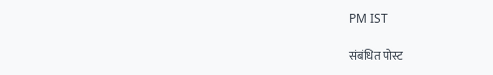PM IST

संबंधित पोस्ट